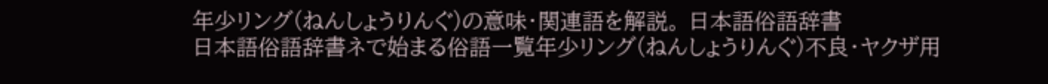年少リング(ねんしょうりんぐ)の意味・関連語を解説。 日本語俗語辞書
日本語俗語辞書ネで始まる俗語一覧年少リング(ねんしょうりんぐ)不良・ヤクザ用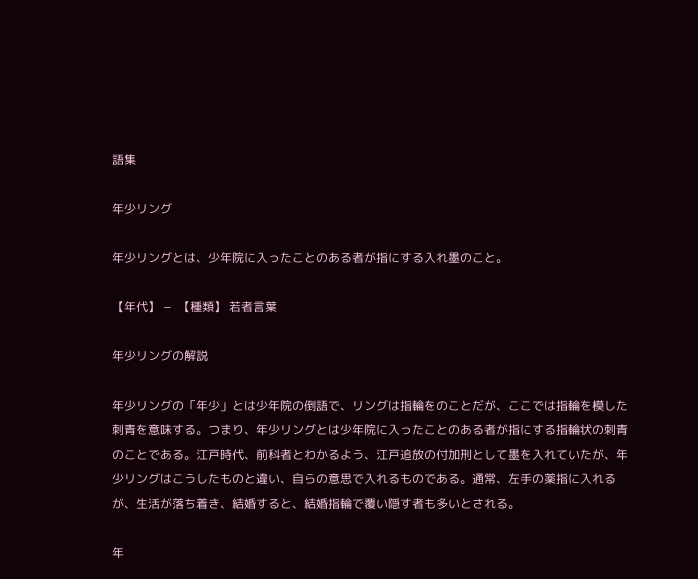語集

年少リング

年少リングとは、少年院に入ったことのある者が指にする入れ墨のこと。

【年代】 −  【種類】 若者言葉

年少リングの解説

年少リングの「年少」とは少年院の倒語で、リングは指輪をのことだが、ここでは指輪を模した刺青を意味する。つまり、年少リングとは少年院に入ったことのある者が指にする指輪状の刺青のことである。江戸時代、前科者とわかるよう、江戸追放の付加刑として墨を入れていたが、年少リングはこうしたものと違い、自らの意思で入れるものである。通常、左手の薬指に入れるが、生活が落ち着き、結婚すると、結婚指輪で覆い隠す者も多いとされる。

年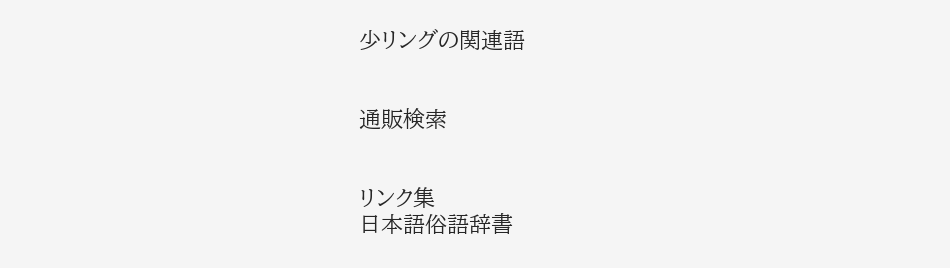少リングの関連語


通販検索


リンク集
日本語俗語辞書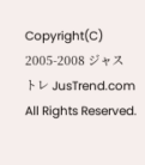Copyright(C) 2005-2008 ジャストレ JusTrend.com All Rights Reserved.